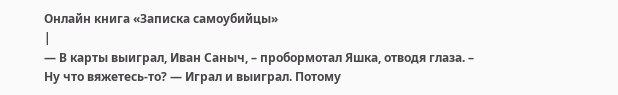Онлайн книга «Записка самоубийцы»
|
— В карты выиграл, Иван Саныч, – пробормотал Яшка, отводя глаза. – Ну что вяжетесь-то? — Играл и выиграл. Потому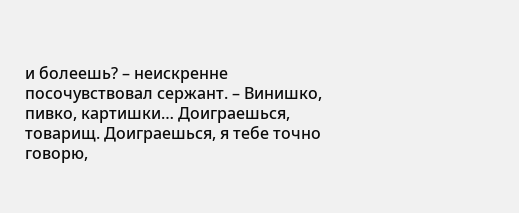и болеешь? – неискренне посочувствовал сержант. – Винишко, пивко, картишки… Доиграешься, товарищ. Доиграешься, я тебе точно говорю,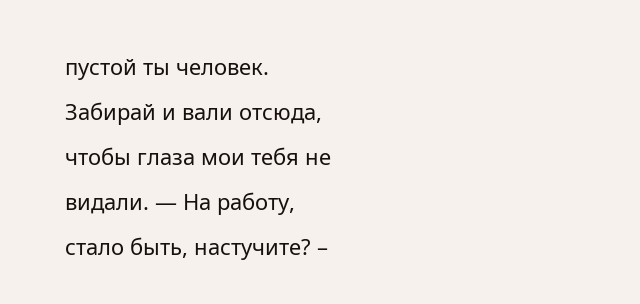пустой ты человек. Забирай и вали отсюда, чтобы глаза мои тебя не видали. — На работу, стало быть, настучите? –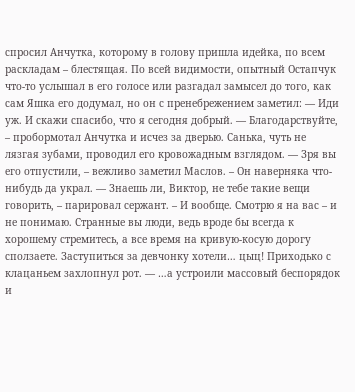спросил Анчутка, которому в голову пришла идейка, по всем раскладам – блестящая. По всей видимости, опытный Остапчук что-то услышал в его голосе или разгадал замысел до того, как сам Яшка его додумал, но он с пренебрежением заметил: — Иди уж. И скажи спасибо, что я сегодня добрый. — Благодарствуйте, – пробормотал Анчутка и исчез за дверью. Санька, чуть не лязгая зубами, проводил его кровожадным взглядом. — Зря вы его отпустили, – вежливо заметил Маслов. – Он наверняка что-нибудь да украл. — Знаешь ли, Виктор, не тебе такие вещи говорить, – парировал сержант. – И вообще. Смотрю я на вас – и не понимаю. Странные вы люди, ведь вроде бы всегда к хорошему стремитесь, а все время на кривую-косую дорогу сползаете. Заступиться за девчонку хотели… цыц! Приходько с клацаньем захлопнул рот. — …а устроили массовый беспорядок и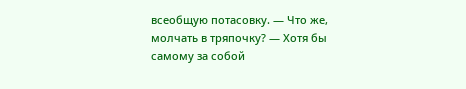всеобщую потасовку. — Что же, молчать в тряпочку? — Хотя бы самому за собой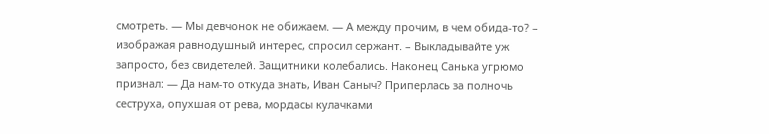смотреть. — Мы девчонок не обижаем. — А между прочим, в чем обида-то? – изображая равнодушный интерес, спросил сержант. – Выкладывайте уж запросто, без свидетелей. Защитники колебались. Наконец Санька угрюмо признал: — Да нам-то откуда знать, Иван Саныч? Приперлась за полночь сеструха, опухшая от рева, мордасы кулачками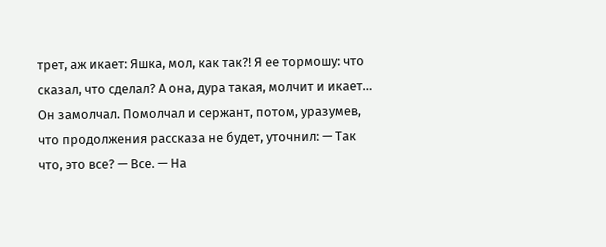трет, аж икает: Яшка, мол, как так?! Я ее тормошу: что сказал, что сделал? А она, дура такая, молчит и икает… Он замолчал. Помолчал и сержант, потом, уразумев, что продолжения рассказа не будет, уточнил: — Так что, это все? — Все. — На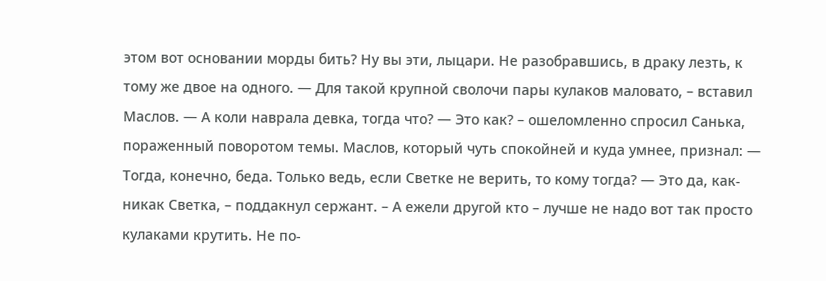этом вот основании морды бить? Ну вы эти, лыцари. Не разобравшись, в драку лезть, к тому же двое на одного. — Для такой крупной сволочи пары кулаков маловато, – вставил Маслов. — А коли наврала девка, тогда что? — Это как? – ошеломленно спросил Санька, пораженный поворотом темы. Маслов, который чуть спокойней и куда умнее, признал: — Тогда, конечно, беда. Только ведь, если Светке не верить, то кому тогда? — Это да, как-никак Светка, – поддакнул сержант. – А ежели другой кто – лучше не надо вот так просто кулаками крутить. Не по-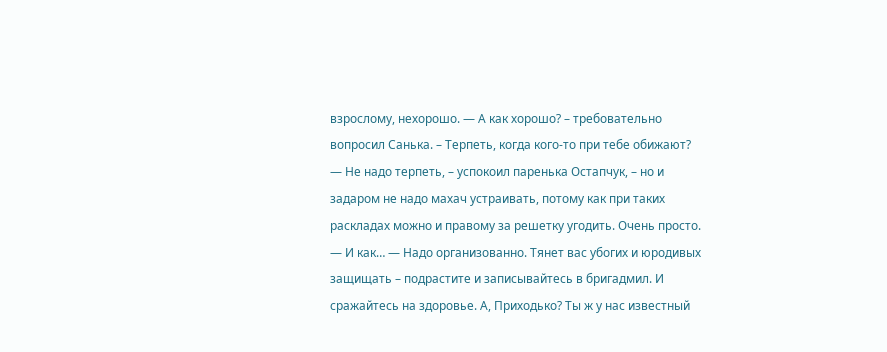взрослому, нехорошо. — А как хорошо? – требовательно вопросил Санька. – Терпеть, когда кого-то при тебе обижают? — Не надо терпеть, – успокоил паренька Остапчук, – но и задаром не надо махач устраивать, потому как при таких раскладах можно и правому за решетку угодить. Очень просто. — И как… — Надо организованно. Тянет вас убогих и юродивых защищать – подрастите и записывайтесь в бригадмил. И сражайтесь на здоровье. А, Приходько? Ты ж у нас известный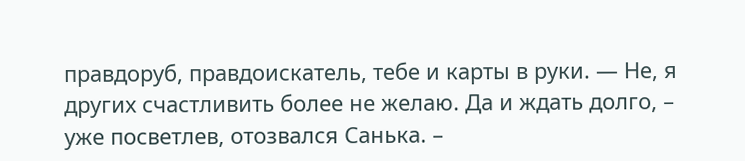правдоруб, правдоискатель, тебе и карты в руки. — Не, я других счастливить более не желаю. Да и ждать долго, – уже посветлев, отозвался Санька. –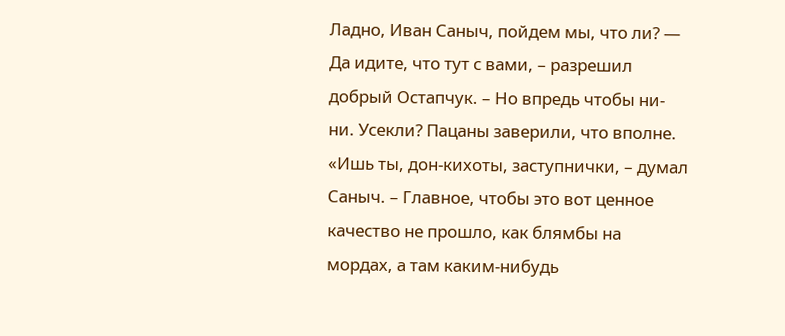Ладно, Иван Саныч, пойдем мы, что ли? — Да идите, что тут с вами, – разрешил добрый Остапчук. – Но впредь чтобы ни-ни. Усекли? Пацаны заверили, что вполне. «Ишь ты, дон-кихоты, заступнички, – думал Саныч. – Главное, чтобы это вот ценное качество не прошло, как блямбы на мордах, а там каким-нибудь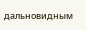дальновидным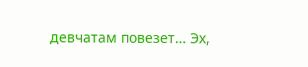девчатам повезет… Эх,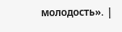молодость». |